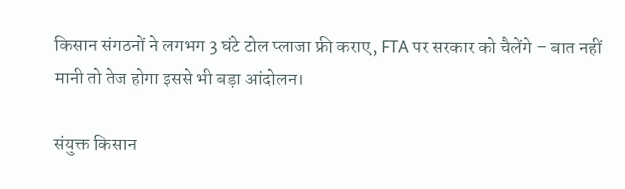किसान संगठनों ने लगभग 3 घंटे टोल प्‍लाजा फ्री कराए, FTA पर सरकार को चैलेंगे – बात नहीं मानी तो तेज होगा इससे भी बड़ा आंदोलन।

संयुक्त किसान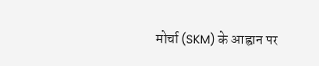मोर्चा (SKM) के आह्वान पर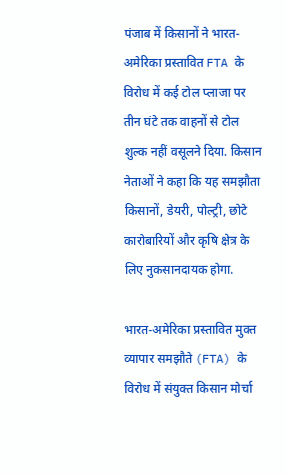पंजाब में किसानों ने भारत-अमेरिका प्रस्तावित FTA के विरोध में कई टोल प्लाजा पर तीन घंटे तक वाहनों से टोल शुल्क नहीं वसूलने दिया. किसान नेताओं ने कहा कि यह समझौता किसानों, डेयरी, पोल्ट्री, छोटे कारोबारियों और कृषि क्षेत्र के लिए नुकसानदायक होगा.

भारत-अमेरिका प्रस्तावित मुक्त व्यापार समझौते (FTA) के विरोध में संयुक्त किसान मोर्चा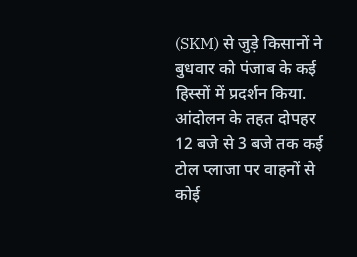(SKM) से जुड़े किसानों ने बुधवार को पंजाब के कई हिस्सों में प्रदर्शन किया. आंदोलन के तहत दोपहर 12 बजे से 3 बजे तक कई टोल प्लाजा पर वाहनों से कोई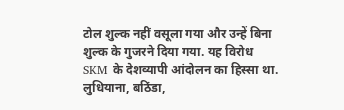टोल शुल्क नहीं वसूला गया और उन्हें बिना शुल्क के गुजरने दिया गया. यह विरोध SKM के देशव्यापी आंदोलन का हिस्सा था. लुधियाना, बठिंडा,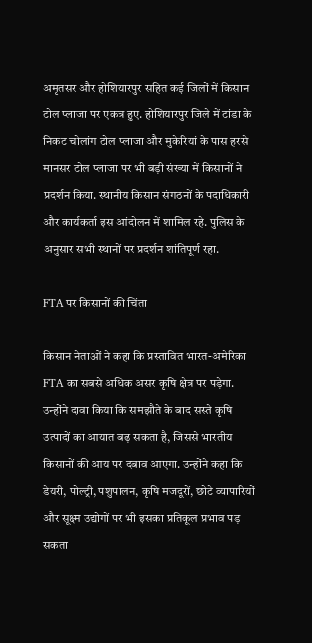अमृतसर और होशियारपुर सहित कई जिलों में किसान टोल प्लाजा पर एकत्र हुए. होशियारपुर जिले में टांडा के निकट चोलांग टोल प्लाजा और मुकेरियां के पास हरसे मानसर टोल प्लाजा पर भी बड़ी संख्या में किसानों ने प्रदर्शन किया. स्थानीय किसान संगठनों के पदाधिकारी और कार्यकर्ता इस आंदोलन में शामिल रहे. पुलिस के अनुसार सभी स्थानों पर प्रदर्शन शांतिपूर्ण रहा.

FTA पर किसानों की चिंता

किसान नेताओं ने कहा कि प्रस्तावित भारत-अमेरिका FTA का सबसे अधिक असर कृषि क्षेत्र पर पड़ेगा. उन्‍होंने दावा किया कि समझौते के बाद सस्ते कृषि उत्पादों का आयात बढ़ सकता है, जिससे भारतीय किसानों की आय पर दबाव आएगा. उन्होंने कहा कि डेयरी, पोल्ट्री, पशुपालन, कृषि मजदूरों, छोटे व्यापारियों और सूक्ष्म उद्योगों पर भी इसका प्रतिकूल प्रभाव पड़ सकता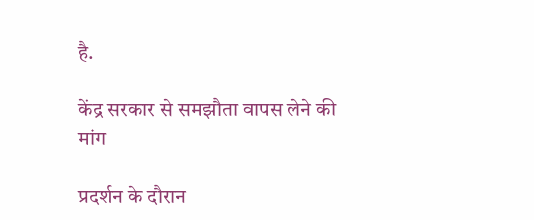है.

केंद्र सरकार से समझौता वापस लेने की मांग

प्रदर्शन के दौरान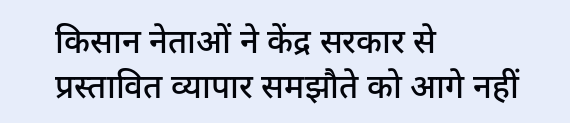किसान नेताओं ने केंद्र सरकार से प्रस्तावित व्यापार समझौते को आगे नहीं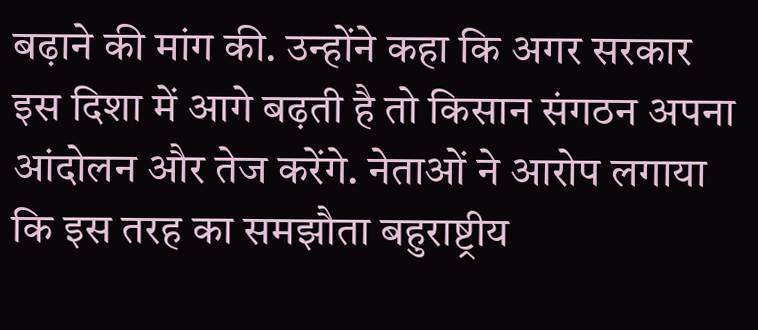बढ़ाने की मांग की. उन्‍होंने कहा कि अगर सरकार इस दिशा में आगे बढ़ती है तो किसान संगठन अपना आंदोलन और तेज करेंगे. नेताओं ने आरोप लगाया कि इस तरह का समझौता बहुराष्ट्रीय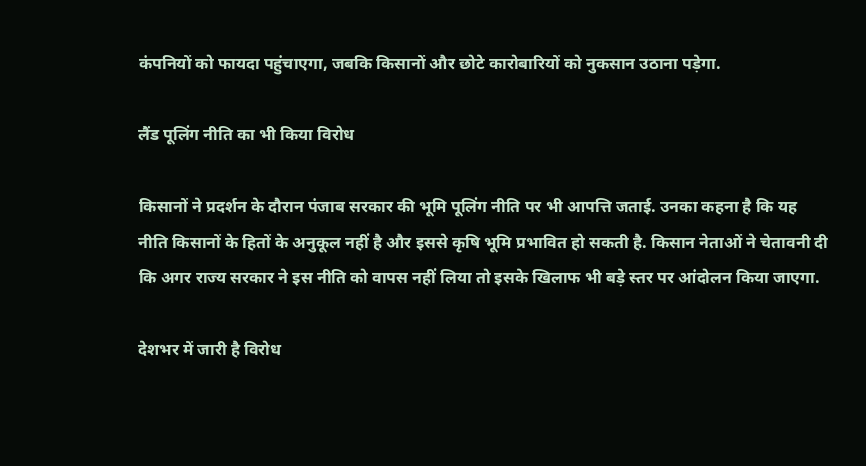कंपनियों को फायदा पहुंचाएगा, जबकि किसानों और छोटे कारोबारियों को नुकसान उठाना पड़ेगा.

लैंड पूलिंग नीति का भी किया विरोध

किसानों ने प्रदर्शन के दौरान पंजाब सरकार की भूमि पूलिंग नीति पर भी आपत्ति जताई. उनका कहना है कि यह नीति किसानों के हितों के अनुकूल नहीं है और इससे कृषि भूमि प्रभावित हो सकती है. किसान नेताओं ने चेतावनी दी कि अगर राज्य सरकार ने इस नीति को वापस नहीं लिया तो इसके खिलाफ भी बड़े स्तर पर आंदोलन किया जाएगा.

देशभर में जारी है विरोध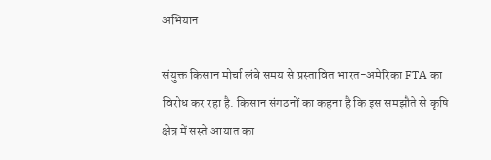अभियान

संयुक्त किसान मोर्चा लंबे समय से प्रस्तावित भारत-अमेरिका FTA का विरोध कर रहा है. किसान संगठनों का कहना है कि इस समझौते से कृषि क्षेत्र में सस्ते आयात का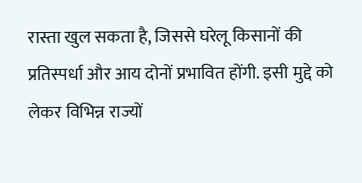रास्ता खुल सकता है, जिससे घरेलू किसानों की प्रतिस्पर्धा और आय दोनों प्रभावित होंगी. इसी मुद्दे को लेकर विभिन्न राज्यों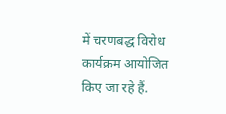में चरणबद्ध विरोध कार्यक्रम आयोजित किए जा रहे हैं.